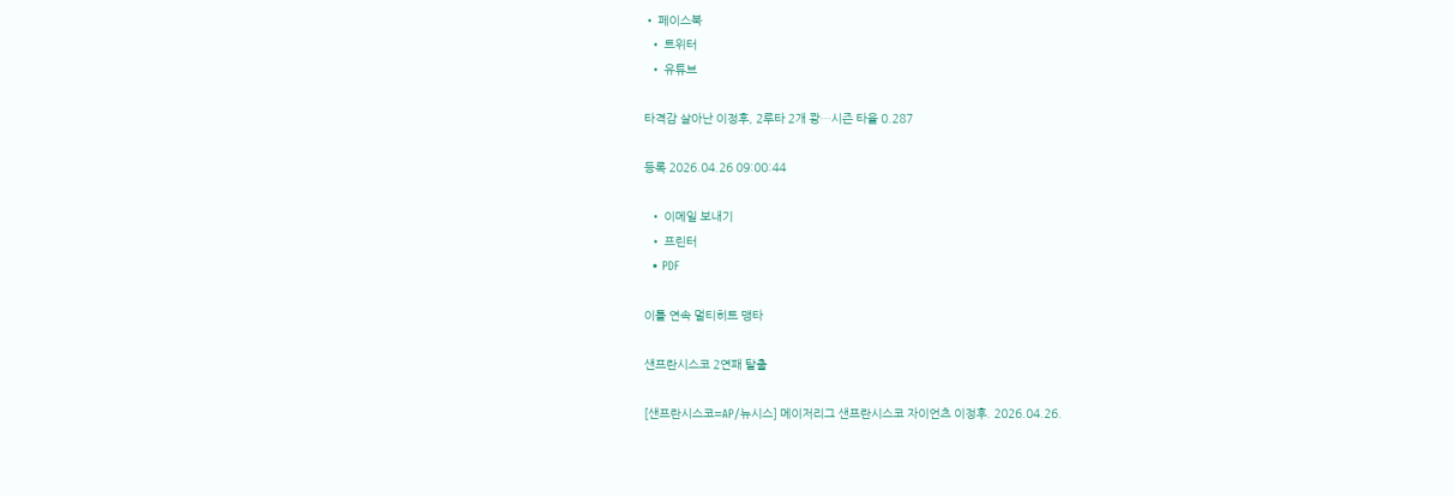• 페이스북
  • 트위터
  • 유튜브

타격감 살아난 이정후, 2루타 2개 쾅…시즌 타율 0.287

등록 2026.04.26 09:00:44

  • 이메일 보내기
  • 프린터
  • PDF

이틀 연속 멀티히트 맹타

샌프란시스코 2연패 탈출

[샌프란시스코=AP/뉴시스] 메이저리그 샌프란시스코 자이언츠 이정후. 2026.04.26.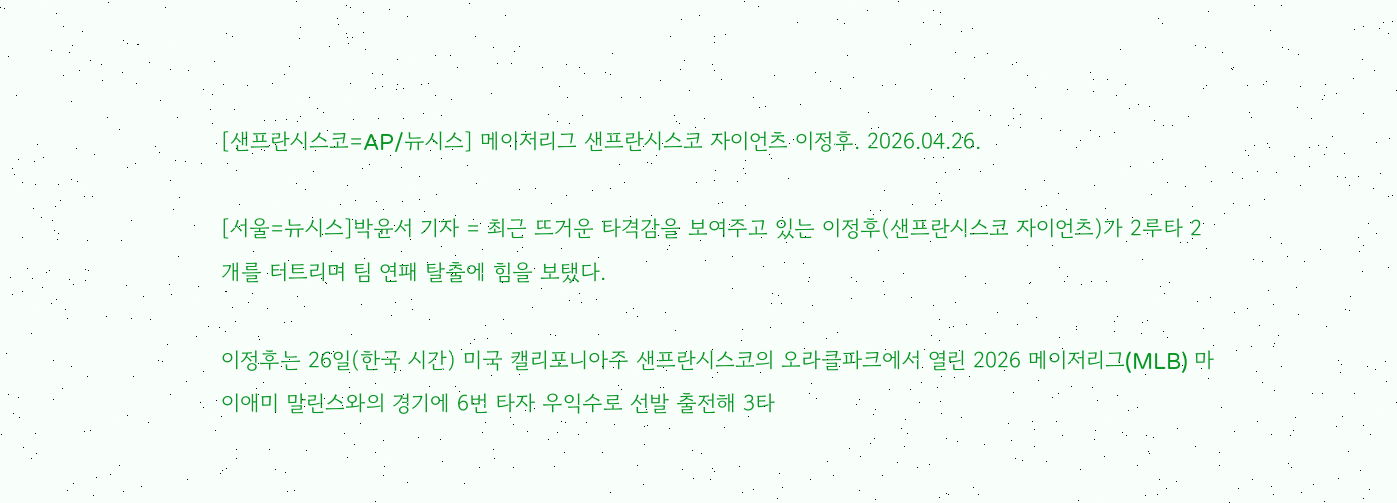[샌프란시스코=AP/뉴시스] 메이저리그 샌프란시스코 자이언츠 이정후. 2026.04.26.

[서울=뉴시스]박윤서 기자 = 최근 뜨거운 타격감을 보여주고 있는 이정후(샌프란시스코 자이언츠)가 2루타 2개를 터트리며 팀 연패 탈출에 힘을 보탰다.

이정후는 26일(한국 시간) 미국 캘리포니아주 샌프란시스코의 오라클파크에서 열린 2026 메이저리그(MLB) 마이애미 말린스와의 경기에 6번 타자 우익수로 선발 출전해 3타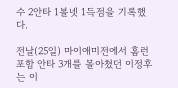수 2안타 1볼넷 1득점을 기록했다.

전날(25일) 마이애미전에서 홈런 포함 안타 3개를 몰아쳤던 이정후는 이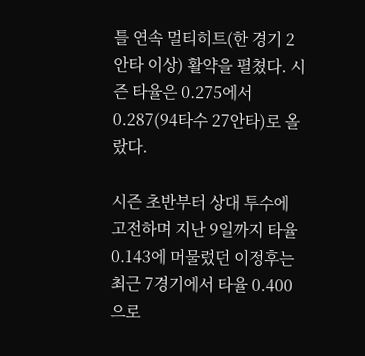틀 연속 멀티히트(한 경기 2안타 이상) 활약을 펼쳤다. 시즌 타율은 0.275에서 0.287(94타수 27안타)로 올랐다.

시즌 초반부터 상대 투수에 고전하며 지난 9일까지 타율 0.143에 머물렀던 이정후는 최근 7경기에서 타율 0.400으로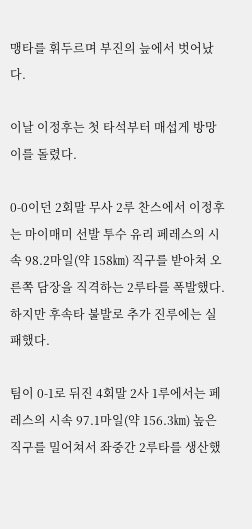맹타를 휘두르며 부진의 늪에서 벗어났다.

이날 이정후는 첫 타석부터 매섭게 방망이를 돌렸다.

0-0이던 2회말 무사 2루 찬스에서 이정후는 마이매미 선발 투수 유리 페레스의 시속 98.2마일(약 158㎞) 직구를 받아쳐 오른쪽 담장을 직격하는 2루타를 폭발했다. 하지만 후속타 불발로 추가 진루에는 실패했다.

팀이 0-1로 뒤진 4회말 2사 1루에서는 페레스의 시속 97.1마일(약 156.3㎞) 높은 직구를 밀어쳐서 좌중간 2루타를 생산했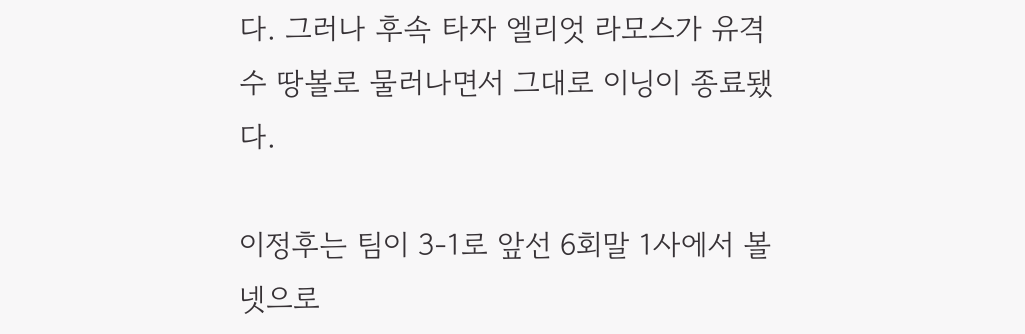다. 그러나 후속 타자 엘리엇 라모스가 유격수 땅볼로 물러나면서 그대로 이닝이 종료됐다.

이정후는 팀이 3-1로 앞선 6회말 1사에서 볼넷으로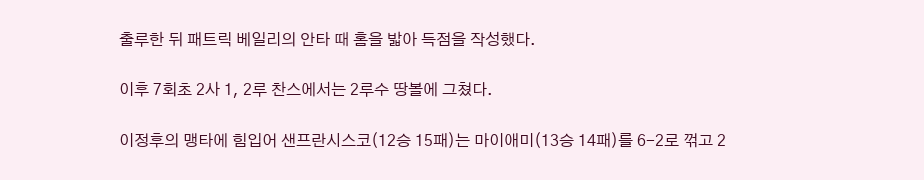출루한 뒤 패트릭 베일리의 안타 때 홈을 밟아 득점을 작성했다.

이후 7회초 2사 1, 2루 찬스에서는 2루수 땅볼에 그쳤다.

이정후의 맹타에 힘입어 샌프란시스코(12승 15패)는 마이애미(13승 14패)를 6-2로 꺾고 2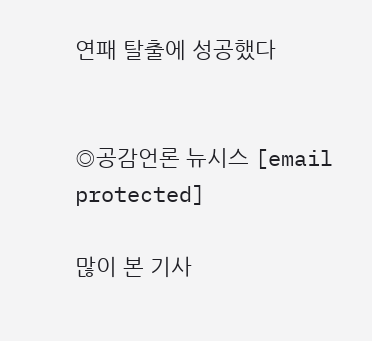연패 탈출에 성공했다


◎공감언론 뉴시스 [email protected]

많이 본 기사